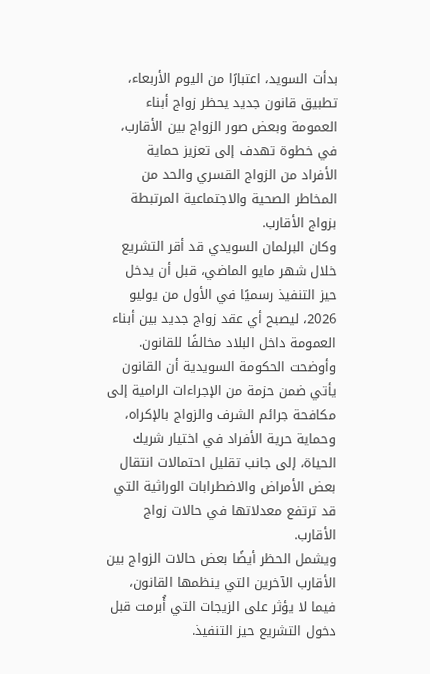بدأت السويد، اعتبارًا من اليوم الأربعاء، تطبيق قانون جديد يحظر زواج أبناء العمومة وبعض صور الزواج بين الأقارب، في خطوة تهدف إلى تعزيز حماية الأفراد من الزواج القسري والحد من المخاطر الصحية والاجتماعية المرتبطة بزواج الأقارب.
وكان البرلمان السويدي قد أقر التشريع خلال شهر مايو الماضي، قبل أن يدخل حيز التنفيذ رسميًا في الأول من يوليو 2026، ليصبح أي عقد زواج جديد بين أبناء العمومة داخل البلاد مخالفًا للقانون.
وأوضحت الحكومة السويدية أن القانون يأتي ضمن حزمة من الإجراءات الرامية إلى مكافحة جرائم الشرف والزواج بالإكراه، وحماية حرية الأفراد في اختيار شريك الحياة، إلى جانب تقليل احتمالات انتقال بعض الأمراض والاضطرابات الوراثية التي قد ترتفع معدلاتها في حالات زواج الأقارب.
ويشمل الحظر أيضًا بعض حالات الزواج بين الأقارب الآخرين التي ينظمها القانون، فيما لا يؤثر على الزيجات التي أُبرمت قبل دخول التشريع حيز التنفيذ.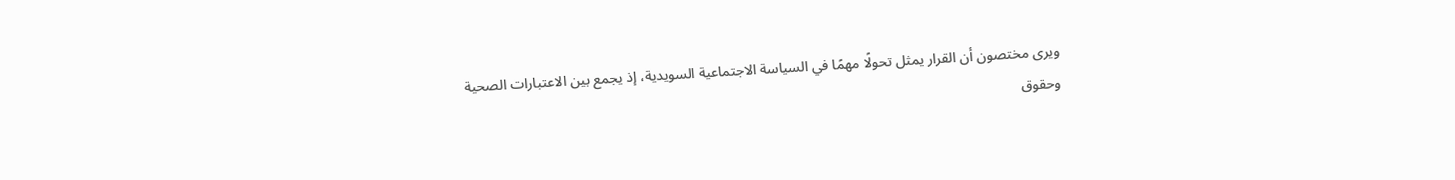ويرى مختصون أن القرار يمثل تحولًا مهمًا في السياسة الاجتماعية السويدية، إذ يجمع بين الاعتبارات الصحية وحقوق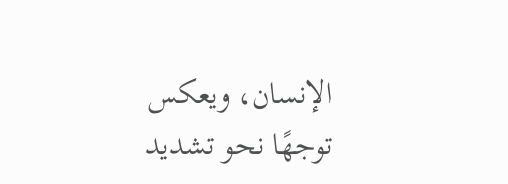الإنسان، ويعكس توجهًا نحو تشديد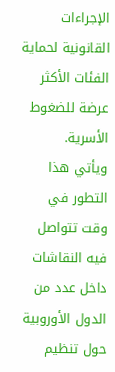الإجراءات القانونية لحماية الفئات الأكثر عرضة للضغوط الأسرية.
ويأتي هذا التطور في وقت تتواصل فيه النقاشات داخل عدد من الدول الأوروبية حول تنظيم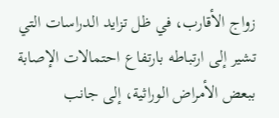زواج الأقارب، في ظل تزايد الدراسات التي تشير إلى ارتباطه بارتفاع احتمالات الإصابة ببعض الأمراض الوراثية، إلى جانب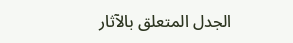الجدل المتعلق بالآثار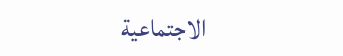الاجتماعية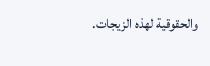والحقوقية لهذه الزيجات.